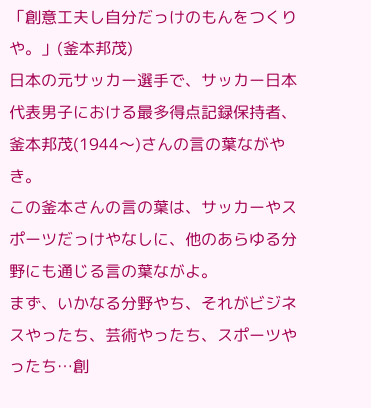「創意工夫し自分だっけのもんをつくりや。」(釜本邦茂)
日本の元サッカー選手で、サッカー日本代表男子における最多得点記録保持者、釜本邦茂(1944〜)さんの言の葉ながやき。
この釜本さんの言の葉は、サッカーやスポーツだっけやなしに、他のあらゆる分野にも通じる言の葉ながよ。
まず、いかなる分野やち、それがビジネスやったち、芸術やったち、スポーツやったち…創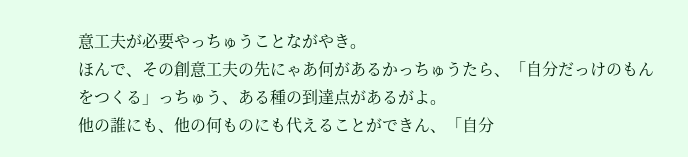意工夫が必要やっちゅうことながやき。
ほんで、その創意工夫の先にゃあ何があるかっちゅうたら、「自分だっけのもんをつくる」っちゅう、ある種の到達点があるがよ。
他の誰にも、他の何ものにも代えることができん、「自分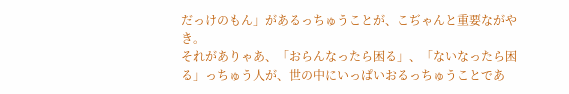だっけのもん」があるっちゅうことが、こぢゃんと重要ながやき。
それがありゃあ、「おらんなったら困る」、「ないなったら困る」っちゅう人が、世の中にいっぱいおるっちゅうことであ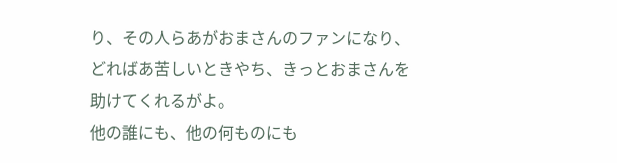り、その人らあがおまさんのファンになり、どればあ苦しいときやち、きっとおまさんを助けてくれるがよ。
他の誰にも、他の何ものにも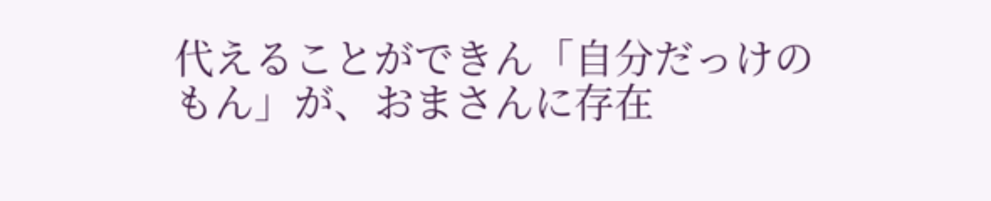代えることができん「自分だっけのもん」が、おまさんに存在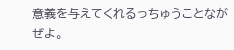意義を与えてくれるっちゅうことながぜよ。